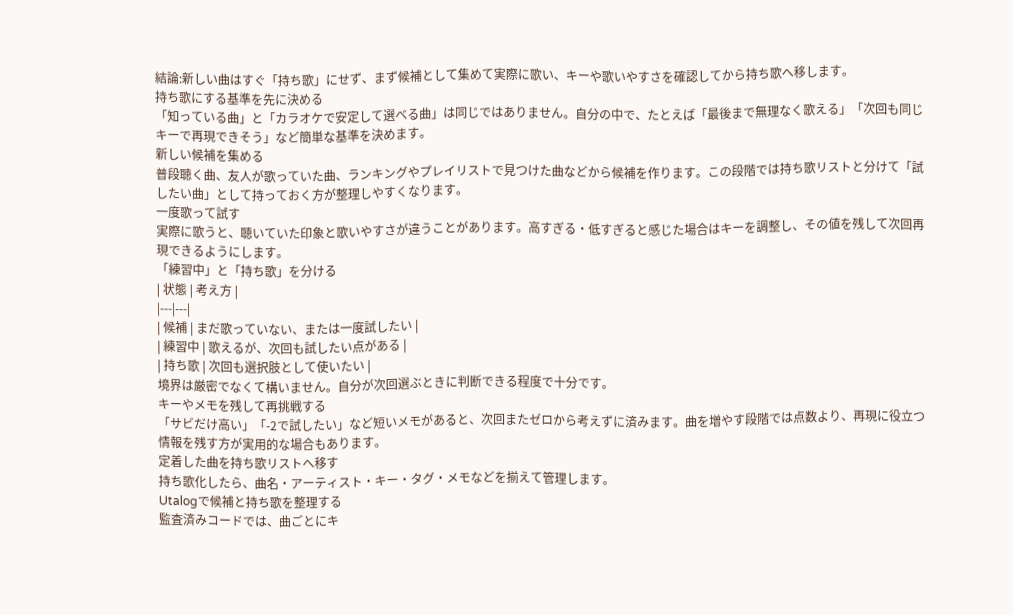結論:新しい曲はすぐ「持ち歌」にせず、まず候補として集めて実際に歌い、キーや歌いやすさを確認してから持ち歌へ移します。
持ち歌にする基準を先に決める
「知っている曲」と「カラオケで安定して選べる曲」は同じではありません。自分の中で、たとえば「最後まで無理なく歌える」「次回も同じキーで再現できそう」など簡単な基準を決めます。
新しい候補を集める
普段聴く曲、友人が歌っていた曲、ランキングやプレイリストで見つけた曲などから候補を作ります。この段階では持ち歌リストと分けて「試したい曲」として持っておく方が整理しやすくなります。
一度歌って試す
実際に歌うと、聴いていた印象と歌いやすさが違うことがあります。高すぎる・低すぎると感じた場合はキーを調整し、その値を残して次回再現できるようにします。
「練習中」と「持ち歌」を分ける
| 状態 | 考え方 |
|---|---|
| 候補 | まだ歌っていない、または一度試したい |
| 練習中 | 歌えるが、次回も試したい点がある |
| 持ち歌 | 次回も選択肢として使いたい |
境界は厳密でなくて構いません。自分が次回選ぶときに判断できる程度で十分です。
キーやメモを残して再挑戦する
「サビだけ高い」「-2で試したい」など短いメモがあると、次回またゼロから考えずに済みます。曲を増やす段階では点数より、再現に役立つ情報を残す方が実用的な場合もあります。
定着した曲を持ち歌リストへ移す
持ち歌化したら、曲名・アーティスト・キー・タグ・メモなどを揃えて管理します。
Utalogで候補と持ち歌を整理する
監査済みコードでは、曲ごとにキ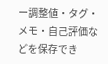ー調整値・タグ・メモ・自己評価などを保存でき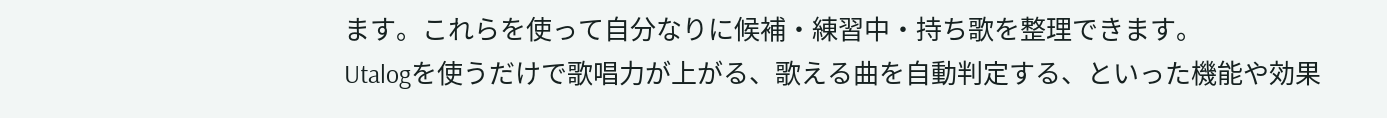ます。これらを使って自分なりに候補・練習中・持ち歌を整理できます。
Utalogを使うだけで歌唱力が上がる、歌える曲を自動判定する、といった機能や効果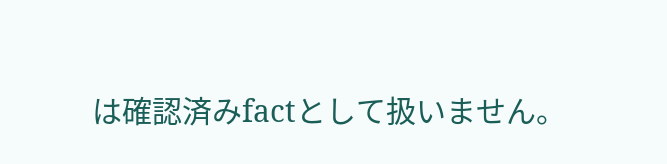は確認済みfactとして扱いません。